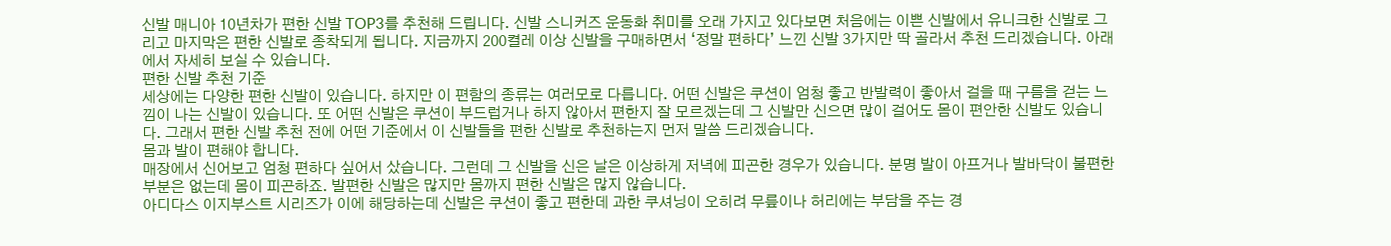신발 매니아 10년차가 편한 신발 TOP3를 추천해 드립니다. 신발 스니커즈 운동화 취미를 오래 가지고 있다보면 처음에는 이쁜 신발에서 유니크한 신발로 그리고 마지막은 편한 신발로 종착되게 됩니다. 지금까지 200켤레 이상 신발을 구매하면서 ‘정말 편하다’ 느낀 신발 3가지만 딱 골라서 추천 드리겠습니다. 아래에서 자세히 보실 수 있습니다.
편한 신발 추천 기준
세상에는 다양한 편한 신발이 있습니다. 하지만 이 편함의 종류는 여러모로 다릅니다. 어떤 신발은 쿠션이 엄청 좋고 반발력이 좋아서 걸을 때 구름을 걷는 느낌이 나는 신발이 있습니다. 또 어떤 신발은 쿠션이 부드럽거나 하지 않아서 편한지 잘 모르겠는데 그 신발만 신으면 많이 걸어도 몸이 편안한 신발도 있습니다. 그래서 편한 신발 추천 전에 어떤 기준에서 이 신발들을 편한 신발로 추천하는지 먼저 말씀 드리겠습니다.
몸과 발이 편해야 합니다.
매장에서 신어보고 엄청 편하다 싶어서 샀습니다. 그런데 그 신발을 신은 날은 이상하게 저녁에 피곤한 경우가 있습니다. 분명 발이 아프거나 발바닥이 불편한 부분은 없는데 몸이 피곤하죠. 발편한 신발은 많지만 몸까지 편한 신발은 많지 않습니다.
아디다스 이지부스트 시리즈가 이에 해당하는데 신발은 쿠션이 좋고 편한데 과한 쿠셔닝이 오히려 무릎이나 허리에는 부담을 주는 경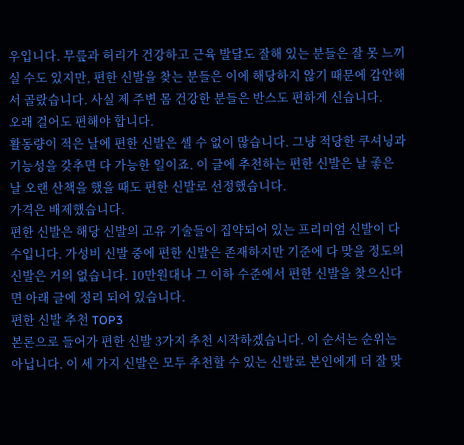우입니다. 무릎과 허리가 건강하고 근육 발달도 잘해 있는 분들은 잘 못 느끼실 수도 있지만, 편한 신발을 찾는 분들은 이에 해당하지 않기 때문에 감안해서 골랐습니다. 사실 제 주변 몸 건강한 분들은 반스도 편하게 신습니다.
오래 걸어도 편해야 합니다.
활동량이 적은 날에 편한 신발은 셀 수 없이 많습니다. 그냥 적당한 쿠셔닝과 기능성을 갖추면 다 가능한 일이죠. 이 글에 추천하는 편한 신발은 날 좋은 날 오랜 산책을 했을 때도 편한 신발로 선정했습니다.
가격은 배제했습니다.
편한 신발은 해당 신발의 고유 기술들이 집약되어 있는 프리미엄 신발이 다수입니다. 가성비 신발 중에 편한 신발은 존재하지만 기준에 다 맞을 정도의 신발은 거의 없습니다. 10만원대나 그 이하 수준에서 편한 신발을 찾으신다면 아래 글에 정리 되어 있습니다.
편한 신발 추천 TOP3
본론으로 들어가 편한 신발 3가지 추천 시작하겠습니다. 이 순서는 순위는 아닙니다. 이 세 가지 신발은 모두 추천할 수 있는 신발로 본인에게 더 잘 맞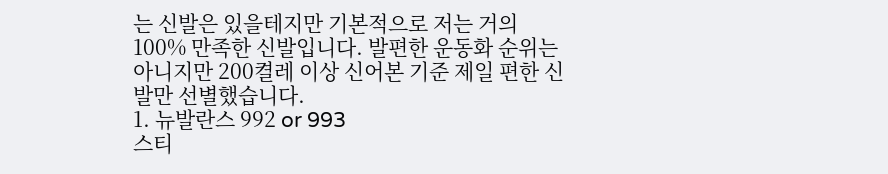는 신발은 있을테지만 기본적으로 저는 거의 100% 만족한 신발입니다. 발편한 운동화 순위는 아니지만 200켤레 이상 신어본 기준 제일 편한 신발만 선별했습니다.
1. 뉴발란스 992 or 993
스티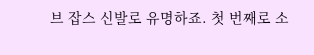브 잡스 신발로 유명하죠. 첫 번째로 소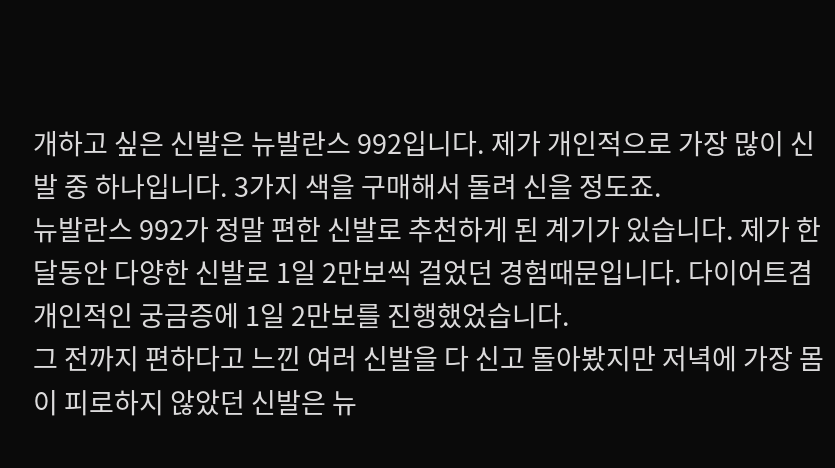개하고 싶은 신발은 뉴발란스 992입니다. 제가 개인적으로 가장 많이 신발 중 하나입니다. 3가지 색을 구매해서 돌려 신을 정도죠.
뉴발란스 992가 정말 편한 신발로 추천하게 된 계기가 있습니다. 제가 한 달동안 다양한 신발로 1일 2만보씩 걸었던 경험때문입니다. 다이어트겸 개인적인 궁금증에 1일 2만보를 진행했었습니다.
그 전까지 편하다고 느낀 여러 신발을 다 신고 돌아봤지만 저녁에 가장 몸이 피로하지 않았던 신발은 뉴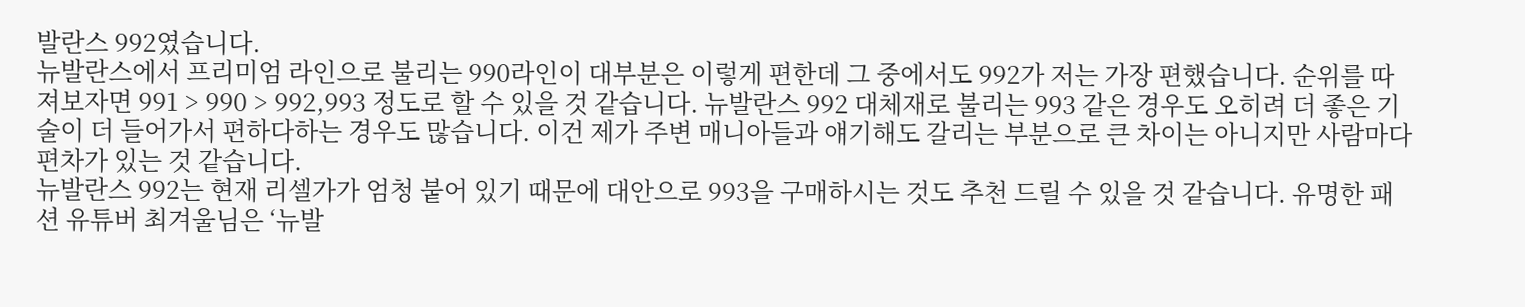발란스 992였습니다.
뉴발란스에서 프리미엄 라인으로 불리는 990라인이 대부분은 이렇게 편한데 그 중에서도 992가 저는 가장 편했습니다. 순위를 따져보자면 991 > 990 > 992,993 정도로 할 수 있을 것 같습니다. 뉴발란스 992 대체재로 불리는 993 같은 경우도 오히려 더 좋은 기술이 더 들어가서 편하다하는 경우도 많습니다. 이건 제가 주변 매니아들과 얘기해도 갈리는 부분으로 큰 차이는 아니지만 사람마다 편차가 있는 것 같습니다.
뉴발란스 992는 현재 리셀가가 엄청 붙어 있기 때문에 대안으로 993을 구매하시는 것도 추천 드릴 수 있을 것 같습니다. 유명한 패션 유튜버 최겨울님은 ‘뉴발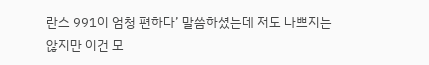란스 991이 엄청 편하다’ 말씀하셨는데 저도 나쁘지는 않지만 이건 모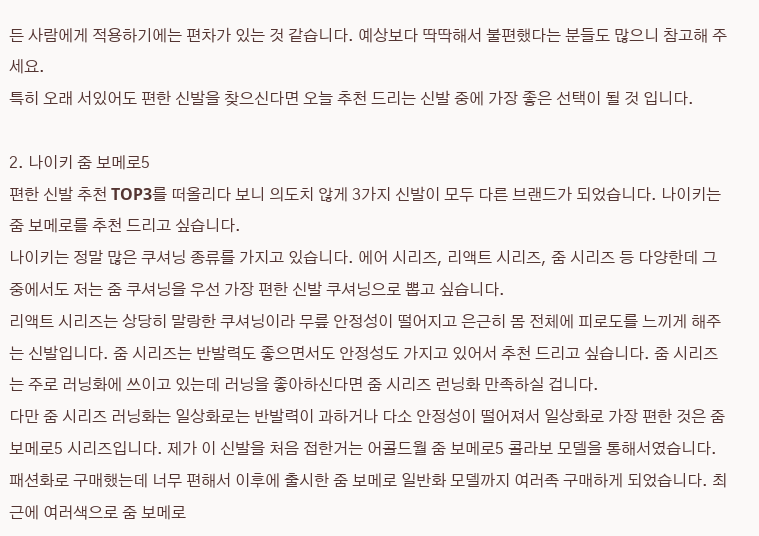든 사람에게 적용하기에는 편차가 있는 것 같습니다. 예상보다 딱딱해서 불편했다는 분들도 많으니 참고해 주세요.
특히 오래 서있어도 편한 신발을 찾으신다면 오늘 추천 드리는 신발 중에 가장 좋은 선택이 될 것 입니다.

2. 나이키 줌 보메로5
편한 신발 추천 TOP3를 떠올리다 보니 의도치 않게 3가지 신발이 모두 다른 브랜드가 되었습니다. 나이키는 줌 보메로를 추천 드리고 싶습니다.
나이키는 정말 많은 쿠셔닝 종류를 가지고 있습니다. 에어 시리즈, 리액트 시리즈, 줌 시리즈 등 다양한데 그 중에서도 저는 줌 쿠셔닝을 우선 가장 편한 신발 쿠셔닝으로 뽑고 싶습니다.
리액트 시리즈는 상당히 말랑한 쿠셔닝이라 무릎 안정성이 떨어지고 은근히 몸 전체에 피로도를 느끼게 해주는 신발입니다. 줌 시리즈는 반발력도 좋으면서도 안정성도 가지고 있어서 추천 드리고 싶습니다. 줌 시리즈는 주로 러닝화에 쓰이고 있는데 러닝을 좋아하신다면 줌 시리즈 런닝화 만족하실 겁니다.
다만 줌 시리즈 러닝화는 일상화로는 반발력이 과하거나 다소 안정성이 떨어져서 일상화로 가장 편한 것은 줌 보메로5 시리즈입니다. 제가 이 신발을 처음 접한거는 어콜드월 줌 보메로5 콜라보 모델을 통해서였습니다.
패션화로 구매했는데 너무 편해서 이후에 출시한 줌 보메로 일반화 모델까지 여러족 구매하게 되었습니다. 최근에 여러색으로 줌 보메로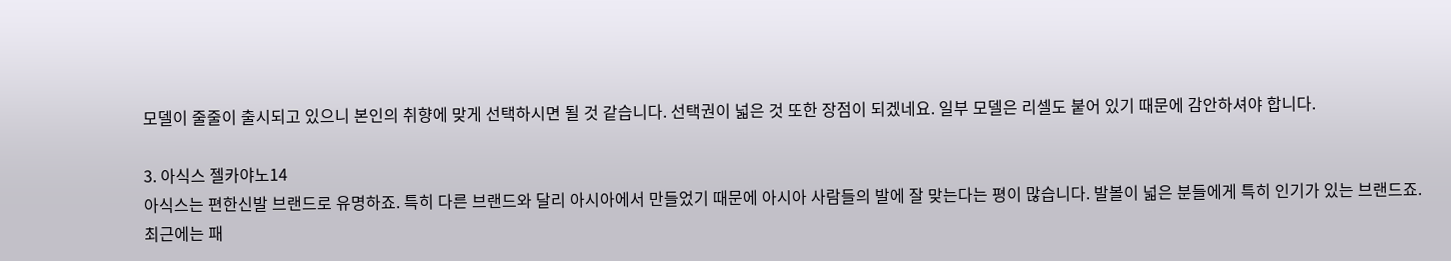모델이 줄줄이 출시되고 있으니 본인의 취향에 맞게 선택하시면 될 것 같습니다. 선택권이 넓은 것 또한 장점이 되겠네요. 일부 모델은 리셀도 붙어 있기 때문에 감안하셔야 합니다.

3. 아식스 젤카야노14
아식스는 편한신발 브랜드로 유명하죠. 특히 다른 브랜드와 달리 아시아에서 만들었기 때문에 아시아 사람들의 발에 잘 맞는다는 평이 많습니다. 발볼이 넓은 분들에게 특히 인기가 있는 브랜드죠. 최근에는 패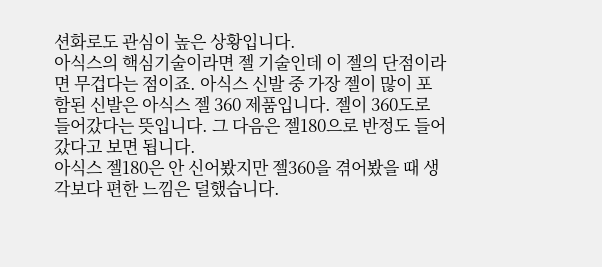션화로도 관심이 높은 상황입니다.
아식스의 핵심기술이라면 젤 기술인데 이 젤의 단점이라면 무겁다는 점이죠. 아식스 신발 중 가장 젤이 많이 포함된 신발은 아식스 젤 360 제품입니다. 젤이 360도로 들어갔다는 뜻입니다. 그 다음은 젤180으로 반정도 들어갔다고 보면 됩니다.
아식스 젤180은 안 신어봤지만 젤360을 겪어봤을 때 생각보다 편한 느낌은 덜했습니다.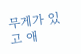무게가 있고 애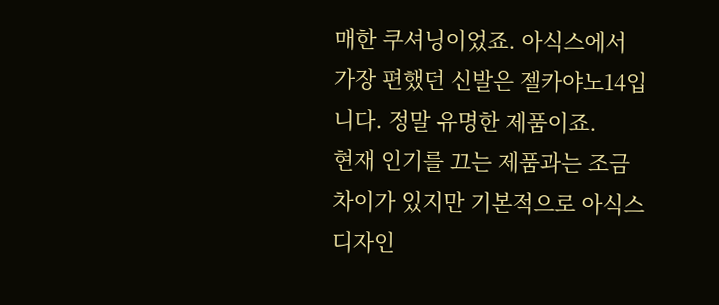매한 쿠셔닝이었죠. 아식스에서 가장 편했던 신발은 젤카야노14입니다. 정말 유명한 제품이죠.
현재 인기를 끄는 제품과는 조금 차이가 있지만 기본적으로 아식스 디자인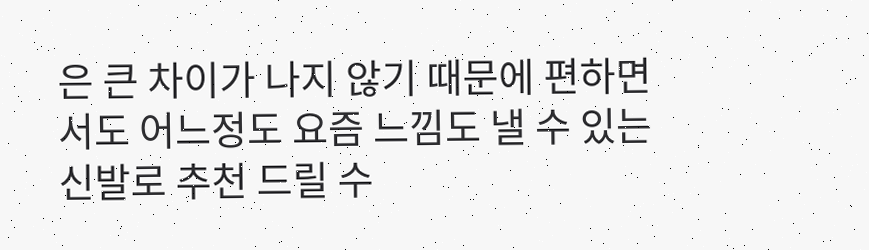은 큰 차이가 나지 않기 때문에 편하면서도 어느정도 요즘 느낌도 낼 수 있는 신발로 추천 드릴 수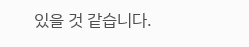있을 것 같습니다.